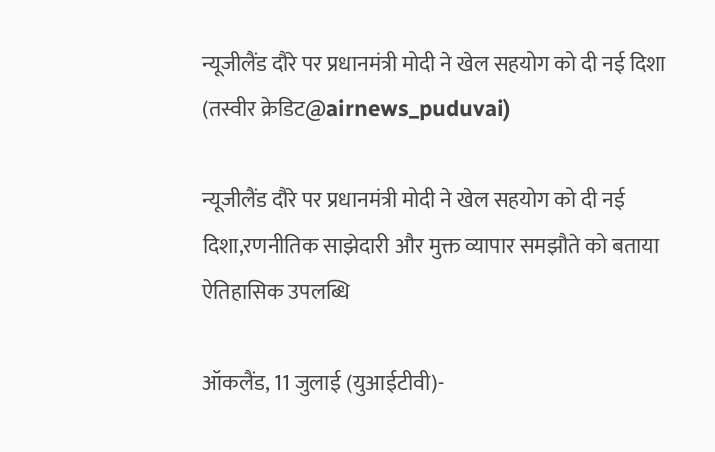न्यूजीलैंड दौरे पर प्रधानमंत्री मोदी ने खेल सहयोग को दी नई दिशा (तस्वीर क्रेडिट@airnews_puduvai)

न्यूजीलैंड दौरे पर प्रधानमंत्री मोदी ने खेल सहयोग को दी नई दिशा,रणनीतिक साझेदारी और मुक्त व्यापार समझौते को बताया ऐतिहासिक उपलब्धि

ऑकलैंड, 11 जुलाई (युआईटीवी)-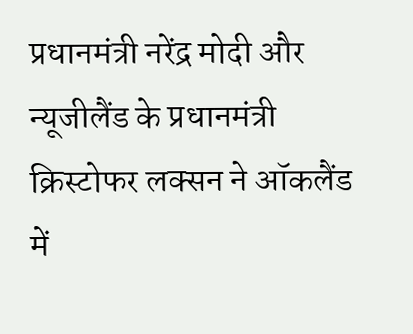प्रधानमंत्री नरेंद्र मोदी और न्यूजीलैंड के प्रधानमंत्री क्रिस्टोफर लक्सन ने ऑकलैंड में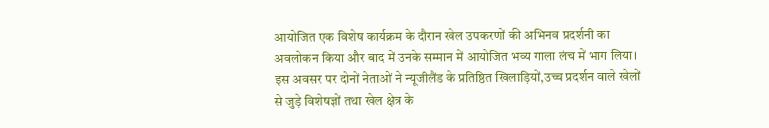आयोजित एक विशेष कार्यक्रम के दौरान खेल उपकरणों की अभिनव प्रदर्शनी का अवलोकन किया और बाद में उनके सम्मान में आयोजित भव्य गाला लंच में भाग लिया। इस अवसर पर दोनों नेताओं ने न्यूजीलैंड के प्रतिष्ठित खिलाड़ियों,उच्च प्रदर्शन वाले खेलों से जुड़े विशेषज्ञों तथा खेल क्षेत्र के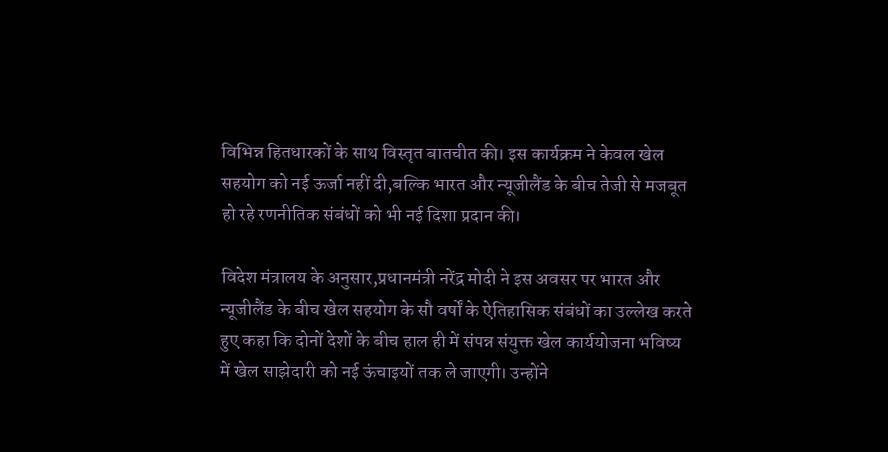विभिन्न हितधारकों के साथ विस्तृत बातचीत की। इस कार्यक्रम ने केवल खेल सहयोग को नई ऊर्जा नहीं दी,बल्कि भारत और न्यूजीलैंड के बीच तेजी से मजबूत हो रहे रणनीतिक संबंधों को भी नई दिशा प्रदान की।

विदेश मंत्रालय के अनुसार,प्रधानमंत्री नरेंद्र मोदी ने इस अवसर पर भारत और न्यूजीलैंड के बीच खेल सहयोग के सौ वर्षों के ऐतिहासिक संबंधों का उल्लेख करते हुए कहा कि दोनों देशों के बीच हाल ही में संपन्न संयुक्त खेल कार्ययोजना भविष्य में खेल साझेदारी को नई ऊंचाइयों तक ले जाएगी। उन्होंने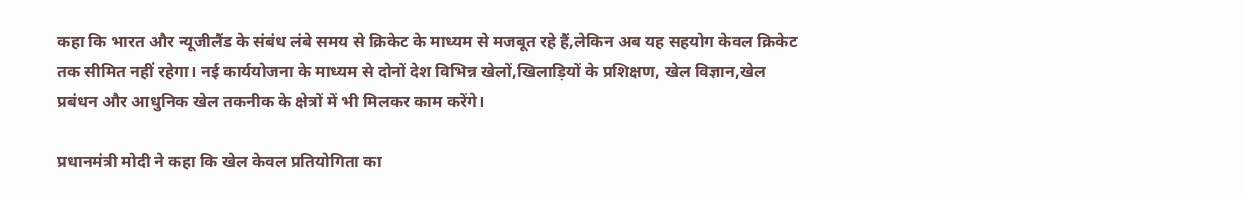कहा कि भारत और न्यूजीलैंड के संबंध लंबे समय से क्रिकेट के माध्यम से मजबूत रहे हैं,लेकिन अब यह सहयोग केवल क्रिकेट तक सीमित नहीं रहेगा। नई कार्ययोजना के माध्यम से दोनों देश विभिन्न खेलों,खिलाड़ियों के प्रशिक्षण, खेल विज्ञान,खेल प्रबंधन और आधुनिक खेल तकनीक के क्षेत्रों में भी मिलकर काम करेंगे।

प्रधानमंत्री मोदी ने कहा कि खेल केवल प्रतियोगिता का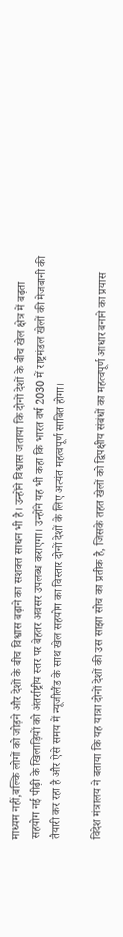माध्यम नहीं,बल्कि लोगों को जोड़ने और देशों के बीच विश्वास बढ़ाने का सशक्त साधन भी है। उन्होंने विश्वास जताया कि दोनों देशों के बीच खेल क्षेत्र में बढ़ता सहयोग नई पीढ़ी के खिलाड़ियों को अंतर्राष्ट्रीय स्तर पर बेहतर अवसर उपलब्ध कराएगा। उन्होंने यह भी कहा कि भारत वर्ष 2030 में राष्ट्रमंडल खेलों की मेजबानी की तैयारी कर रहा है और ऐसे समय में न्यूजीलैंड के साथ खेल सहयोग का विस्तार दोनों देशों के लिए अत्यंत महत्वपूर्ण साबित होगा।

विदेश मंत्रालय ने बताया कि यह यात्रा दोनों देशों की उस साझा सोच का प्रतीक है, जिसके तहत खेलों को द्विपक्षीय संबंधों का महत्वपूर्ण आधार बनाने का प्रयास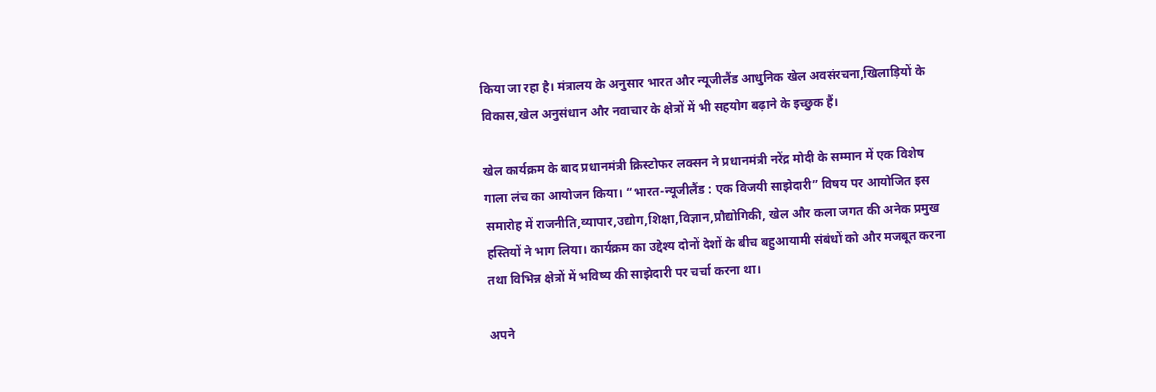किया जा रहा है। मंत्रालय के अनुसार भारत और न्यूजीलैंड आधुनिक खेल अवसंरचना,खिलाड़ियों के विकास,खेल अनुसंधान और नवाचार के क्षेत्रों में भी सहयोग बढ़ाने के इच्छुक हैं।

खेल कार्यक्रम के बाद प्रधानमंत्री क्रिस्टोफर लक्सन ने प्रधानमंत्री नरेंद्र मोदी के सम्मान में एक विशेष गाला लंच का आयोजन किया। “भारत-न्यूजीलैंड : एक विजयी साझेदारी” विषय पर आयोजित इस समारोह में राजनीति,व्यापार,उद्योग,शिक्षा,विज्ञान,प्रौद्योगिकी, खेल और कला जगत की अनेक प्रमुख हस्तियों ने भाग लिया। कार्यक्रम का उद्देश्य दोनों देशों के बीच बहुआयामी संबंधों को और मजबूत करना तथा विभिन्न क्षेत्रों में भविष्य की साझेदारी पर चर्चा करना था।

अपने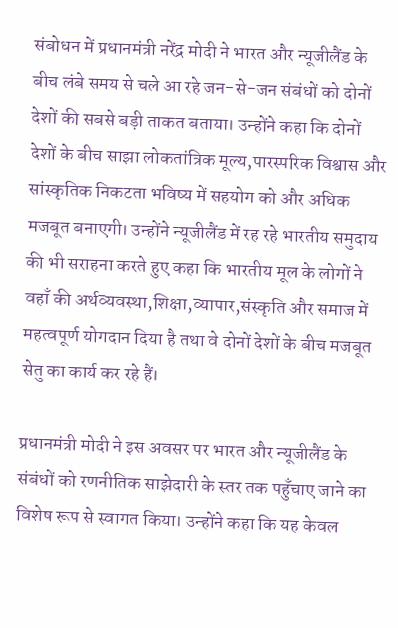संबोधन में प्रधानमंत्री नरेंद्र मोदी ने भारत और न्यूजीलैंड के बीच लंबे समय से चले आ रहे जन-से-जन संबंधों को दोनों देशों की सबसे बड़ी ताकत बताया। उन्होंने कहा कि दोनों देशों के बीच साझा लोकतांत्रिक मूल्य,पारस्परिक विश्वास और सांस्कृतिक निकटता भविष्य में सहयोग को और अधिक मजबूत बनाएगी। उन्होंने न्यूजीलैंड में रह रहे भारतीय समुदाय की भी सराहना करते हुए कहा कि भारतीय मूल के लोगों ने वहाँ की अर्थव्यवस्था,शिक्षा,व्यापार,संस्कृति और समाज में महत्वपूर्ण योगदान दिया है तथा वे दोनों देशों के बीच मजबूत सेतु का कार्य कर रहे हैं।

प्रधानमंत्री मोदी ने इस अवसर पर भारत और न्यूजीलैंड के संबंधों को रणनीतिक साझेदारी के स्तर तक पहुँचाए जाने का विशेष रूप से स्वागत किया। उन्होंने कहा कि यह केवल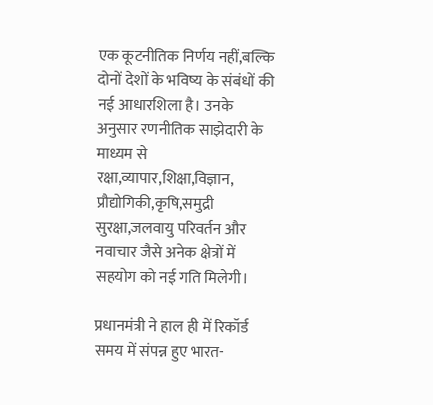एक कूटनीतिक निर्णय नहीं,बल्कि दोनों देशों के भविष्य के संबंधों की नई आधारशिला है। उनके अनुसार रणनीतिक साझेदारी के माध्यम से रक्षा,व्यापार,शिक्षा,विज्ञान, प्रौद्योगिकी,कृषि,समुद्री सुरक्षा,जलवायु परिवर्तन और नवाचार जैसे अनेक क्षेत्रों में सहयोग को नई गति मिलेगी।

प्रधानमंत्री ने हाल ही में रिकॉर्ड समय में संपन्न हुए भारत-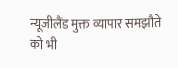न्यूजीलैंड मुक्त व्यापार समझौते को भी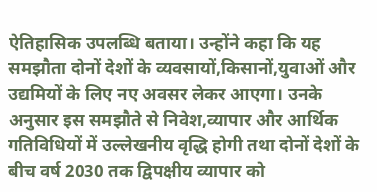ऐतिहासिक उपलब्धि बताया। उन्होंने कहा कि यह समझौता दोनों देशों के व्यवसायों,किसानों,युवाओं और उद्यमियों के लिए नए अवसर लेकर आएगा। उनके अनुसार इस समझौते से निवेश,व्यापार और आर्थिक गतिविधियों में उल्लेखनीय वृद्धि होगी तथा दोनों देशों के बीच वर्ष 2030 तक द्विपक्षीय व्यापार को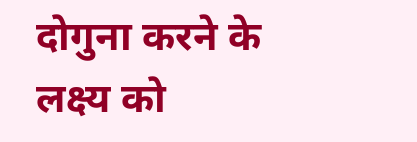दोगुना करने के लक्ष्य को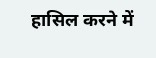हासिल करने में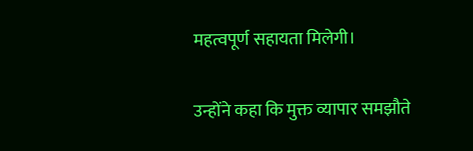महत्वपूर्ण सहायता मिलेगी।

उन्होंने कहा कि मुक्त व्यापार समझौते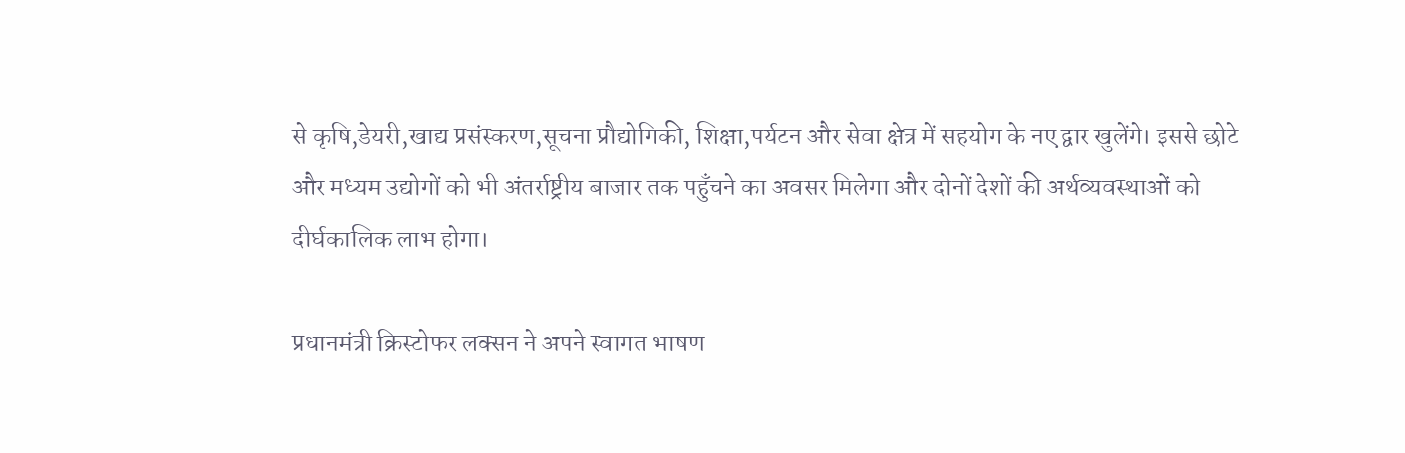से कृषि,डेयरी,खाद्य प्रसंस्करण,सूचना प्रौद्योगिकी, शिक्षा,पर्यटन और सेवा क्षेत्र में सहयोग के नए द्वार खुलेंगे। इससे छोटे और मध्यम उद्योगों को भी अंतर्राष्ट्रीय बाजार तक पहुँचने का अवसर मिलेगा और दोनों देशों की अर्थव्यवस्थाओं को दीर्घकालिक लाभ होगा।

प्रधानमंत्री क्रिस्टोफर लक्सन ने अपने स्वागत भाषण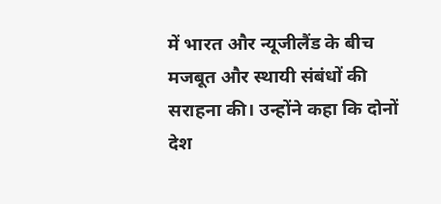में भारत और न्यूजीलैंड के बीच मजबूत और स्थायी संबंधों की सराहना की। उन्होंने कहा कि दोनों देश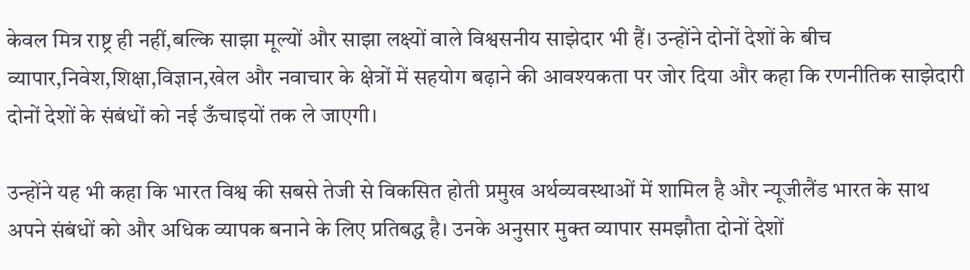केवल मित्र राष्ट्र ही नहीं,बल्कि साझा मूल्यों और साझा लक्ष्यों वाले विश्वसनीय साझेदार भी हैं। उन्होंने दोनों देशों के बीच व्यापार,निवेश,शिक्षा,विज्ञान,खेल और नवाचार के क्षेत्रों में सहयोग बढ़ाने की आवश्यकता पर जोर दिया और कहा कि रणनीतिक साझेदारी दोनों देशों के संबंधों को नई ऊँचाइयों तक ले जाएगी।

उन्होंने यह भी कहा कि भारत विश्व की सबसे तेजी से विकसित होती प्रमुख अर्थव्यवस्थाओं में शामिल है और न्यूजीलैंड भारत के साथ अपने संबंधों को और अधिक व्यापक बनाने के लिए प्रतिबद्ध है। उनके अनुसार मुक्त व्यापार समझौता दोनों देशों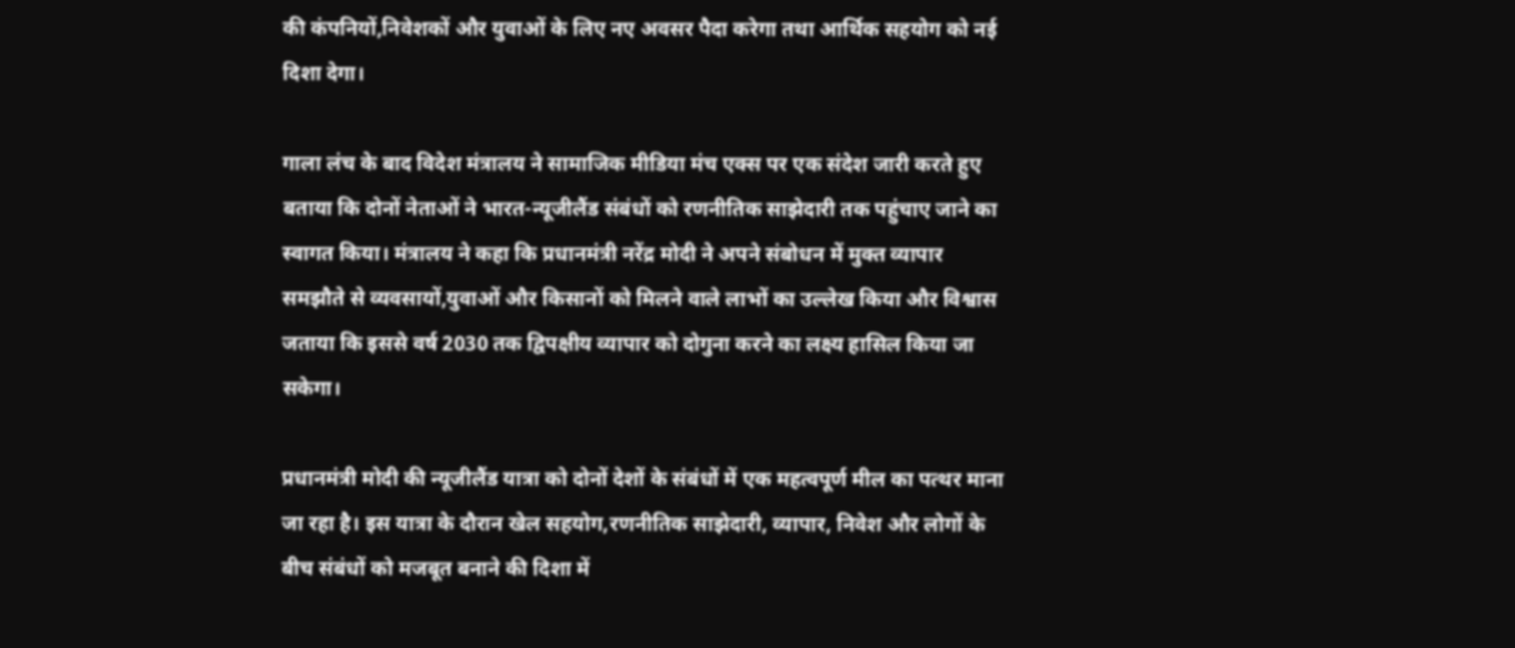की कंपनियों,निवेशकों और युवाओं के लिए नए अवसर पैदा करेगा तथा आर्थिक सहयोग को नई दिशा देगा।

गाला लंच के बाद विदेश मंत्रालय ने सामाजिक मीडिया मंच एक्स पर एक संदेश जारी करते हुए बताया कि दोनों नेताओं ने भारत-न्यूजीलैंड संबंधों को रणनीतिक साझेदारी तक पहुंचाए जाने का स्वागत किया। मंत्रालय ने कहा कि प्रधानमंत्री नरेंद्र मोदी ने अपने संबोधन में मुक्त व्यापार समझौते से व्यवसायों,युवाओं और किसानों को मिलने वाले लाभों का उल्लेख किया और विश्वास जताया कि इससे वर्ष 2030 तक द्विपक्षीय व्यापार को दोगुना करने का लक्ष्य हासिल किया जा सकेगा।

प्रधानमंत्री मोदी की न्यूजीलैंड यात्रा को दोनों देशों के संबंधों में एक महत्वपूर्ण मील का पत्थर माना जा रहा है। इस यात्रा के दौरान खेल सहयोग,रणनीतिक साझेदारी, व्यापार, निवेश और लोगों के बीच संबंधों को मजबूत बनाने की दिशा में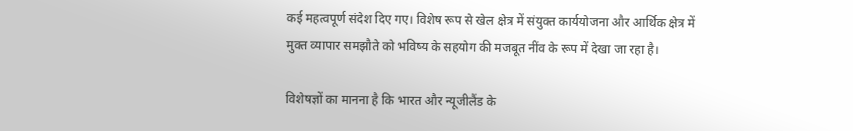कई महत्वपूर्ण संदेश दिए गए। विशेष रूप से खेल क्षेत्र में संयुक्त कार्ययोजना और आर्थिक क्षेत्र में मुक्त व्यापार समझौते को भविष्य के सहयोग की मजबूत नींव के रूप में देखा जा रहा है।

विशेषज्ञों का मानना है कि भारत और न्यूजीलैंड के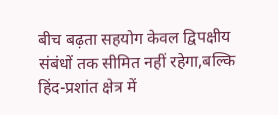बीच बढ़ता सहयोग केवल द्विपक्षीय संबंधों तक सीमित नहीं रहेगा,बल्कि हिंद-प्रशांत क्षेत्र में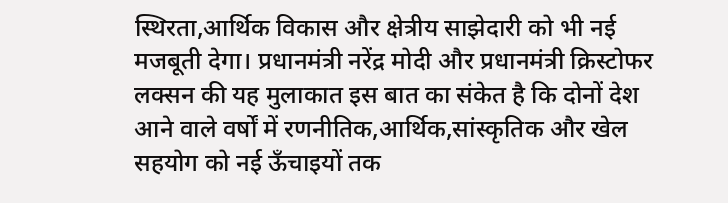स्थिरता,आर्थिक विकास और क्षेत्रीय साझेदारी को भी नई मजबूती देगा। प्रधानमंत्री नरेंद्र मोदी और प्रधानमंत्री क्रिस्टोफर लक्सन की यह मुलाकात इस बात का संकेत है कि दोनों देश आने वाले वर्षों में रणनीतिक,आर्थिक,सांस्कृतिक और खेल सहयोग को नई ऊँचाइयों तक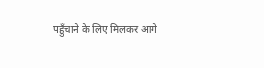पहुँचाने के लिए मिलकर आगे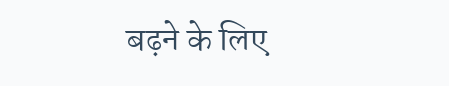बढ़ने के लिए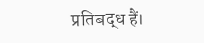प्रतिबद्ध हैं।